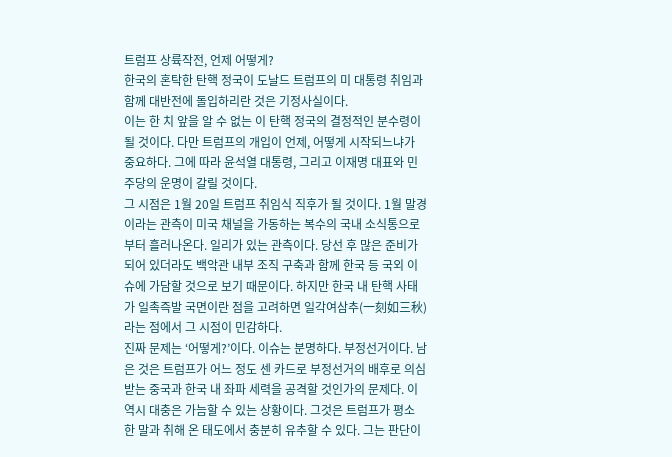트럼프 상륙작전, 언제 어떻게?
한국의 혼탁한 탄핵 정국이 도날드 트럼프의 미 대통령 취임과 함께 대반전에 돌입하리란 것은 기정사실이다.
이는 한 치 앞을 알 수 없는 이 탄핵 정국의 결정적인 분수령이 될 것이다. 다만 트럼프의 개입이 언제, 어떻게 시작되느냐가 중요하다. 그에 따라 윤석열 대통령, 그리고 이재명 대표와 민주당의 운명이 갈릴 것이다.
그 시점은 1월 20일 트럼프 취임식 직후가 될 것이다. 1월 말경이라는 관측이 미국 채널을 가동하는 복수의 국내 소식통으로부터 흘러나온다. 일리가 있는 관측이다. 당선 후 많은 준비가 되어 있더라도 백악관 내부 조직 구축과 함께 한국 등 국외 이슈에 가담할 것으로 보기 때문이다. 하지만 한국 내 탄핵 사태가 일촉즉발 국면이란 점을 고려하면 일각여삼추(一刻如三秋)라는 점에서 그 시점이 민감하다.
진짜 문제는 ‘어떻게?’이다. 이슈는 분명하다. 부정선거이다. 남은 것은 트럼프가 어느 정도 센 카드로 부정선거의 배후로 의심받는 중국과 한국 내 좌파 세력을 공격할 것인가의 문제다. 이 역시 대충은 가늠할 수 있는 상황이다. 그것은 트럼프가 평소 한 말과 취해 온 태도에서 충분히 유추할 수 있다. 그는 판단이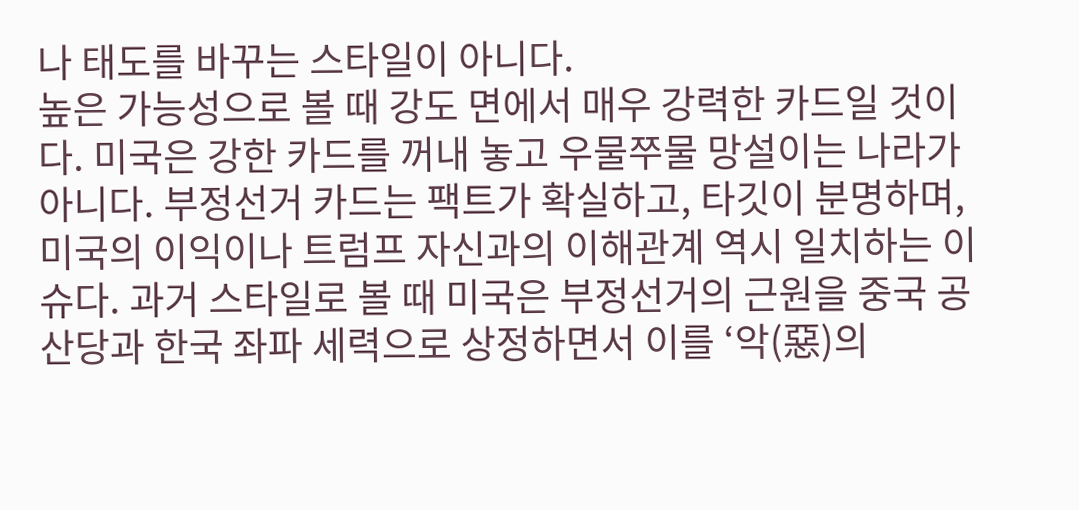나 태도를 바꾸는 스타일이 아니다.
높은 가능성으로 볼 때 강도 면에서 매우 강력한 카드일 것이다. 미국은 강한 카드를 꺼내 놓고 우물쭈물 망설이는 나라가 아니다. 부정선거 카드는 팩트가 확실하고, 타깃이 분명하며, 미국의 이익이나 트럼프 자신과의 이해관계 역시 일치하는 이슈다. 과거 스타일로 볼 때 미국은 부정선거의 근원을 중국 공산당과 한국 좌파 세력으로 상정하면서 이를 ‘악(惡)의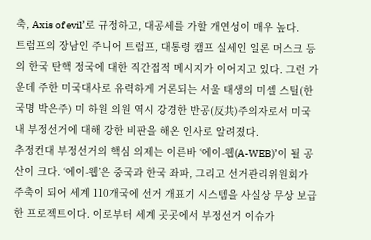축, Axis of evil’로 규정하고, 대공세를 가할 개연성이 매우 높다.
트럼프의 장남인 주니어 트럼프, 대통령 캠프 실세인 일론 머스크 등의 한국 탄핵 정국에 대한 직간접적 메시지가 이어지고 있다. 그런 가운데 주한 미국대사로 유력하게 거론되는 서울 태생의 미셸 스틸(한국명 박은주) 미 하원 의원 역시 강경한 반공(反共)주의자로서 미국 내 부정선거에 대해 강한 비판을 해온 인사로 알려졌다.
추정컨대 부정선거의 핵심 의제는 이른바 ‘에이-웹(A-WEB)’이 될 공산이 크다. ‘에이-웹’은 중국과 한국 좌파, 그리고 선거관리위원회가 주축이 되어 세계 110개국에 선거 개표기 시스템을 사실상 무상 보급한 프로젝트이다. 이로부터 세계 곳곳에서 부정선거 이슈가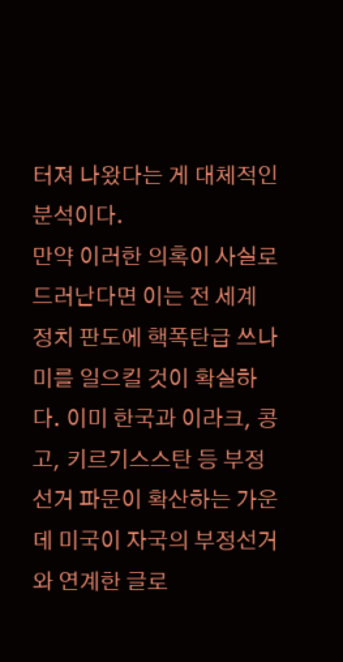터져 나왔다는 게 대체적인 분석이다.
만약 이러한 의혹이 사실로 드러난다면 이는 전 세계 정치 판도에 핵폭탄급 쓰나미를 일으킬 것이 확실하다. 이미 한국과 이라크, 콩고, 키르기스스탄 등 부정선거 파문이 확산하는 가운데 미국이 자국의 부정선거와 연계한 글로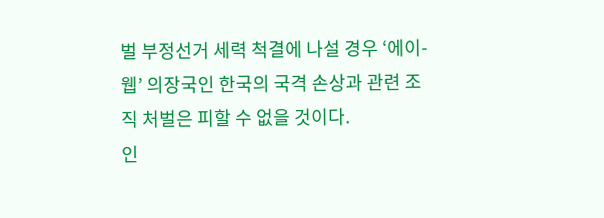벌 부정선거 세력 척결에 나설 경우 ‘에이-웹’ 의장국인 한국의 국격 손상과 관련 조직 처벌은 피할 수 없을 것이다.
인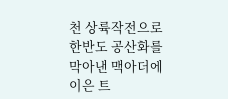천 상륙작전으로 한반도 공산화를 막아낸 맥아더에 이은 트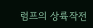럼프의 상륙작전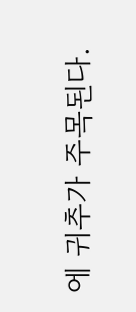에 귀추가 주목된다.